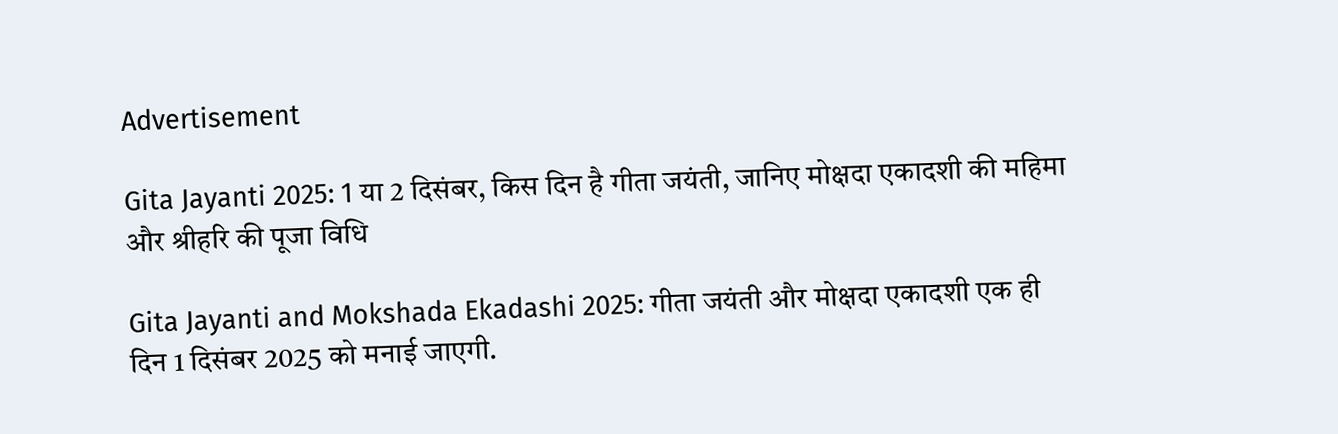Advertisement

Gita Jayanti 2025: 1 या 2 दिसंबर, किस दिन है गीता जयंती, जानिए मोक्षदा एकादशी की महिमा और श्रीहरि की पूजा विधि

Gita Jayanti and Mokshada Ekadashi 2025: गीता जयंती और मोक्षदा एकादशी एक ही दिन 1 दिसंबर 2025 को मनाई जाएगी.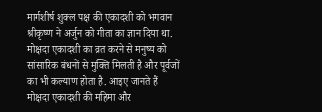मार्गशीर्ष शुक्ल पक्ष की एकादशी को भगवान श्रीकृष्ण ने अर्जुन को गीता का ज्ञान दिया था. मोक्षदा एकादशी का व्रत करने से मनुष्य को सांसारिक बंधनों से मुक्ति मिलती है और पूर्वजों का भी कल्याण होता है. आइए जानते हैं मोक्षदा एकादशी की महिमा और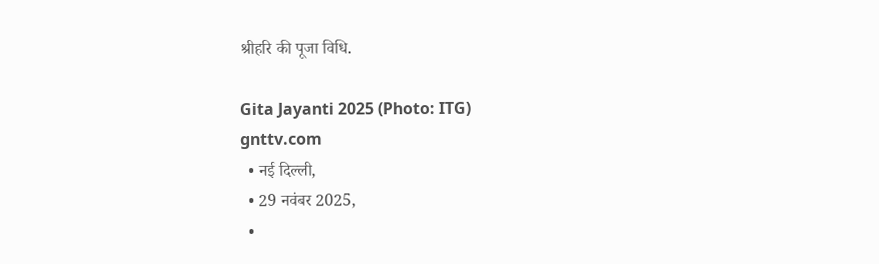श्रीहरि की पूजा विधि.

Gita Jayanti 2025 (Photo: ITG)
gnttv.com
  • नई दिल्ली,
  • 29 नवंबर 2025,
  •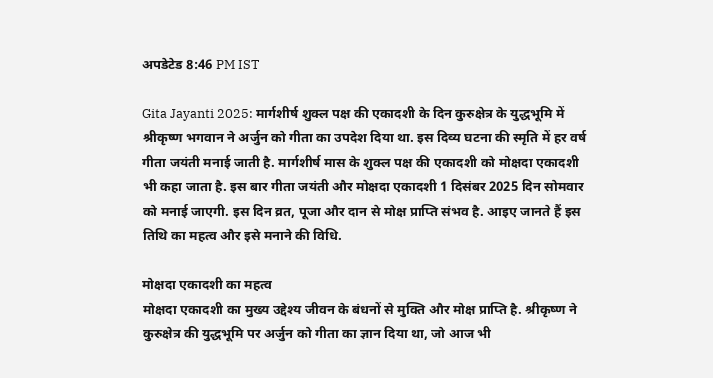अपडेटेड 8:46 PM IST

Gita Jayanti 2025: मार्गशीर्ष शुक्ल पक्ष की एकादशी के दिन कुरुक्षेत्र के युद्धभूमि में श्रीकृष्ण भगवान ने अर्जुन को गीता का उपदेश दिया था. इस दिव्य घटना की स्मृति में हर वर्ष गीता जयंती मनाई जाती है. मार्गशीर्ष मास के शुक्ल पक्ष की एकादशी को मोक्षदा एकादशी भी कहा जाता है. इस बार गीता जयंती और मोक्षदा एकादशी 1 दिसंबर 2025 दिन सोमवार को मनाई जाएगी. इस दिन व्रत, पूजा और दान से मोक्ष प्राप्ति संभव है. आइए जानते हैं इस तिथि का महत्व और इसे मनाने की विधि.

मोक्षदा एकादशी का महत्व
मोक्षदा एकादशी का मुख्य उद्देश्य जीवन के बंधनों से मुक्ति और मोक्ष प्राप्ति है. श्रीकृष्ण ने कुरुक्षेत्र की युद्धभूमि पर अर्जुन को गीता का ज्ञान दिया था, जो आज भी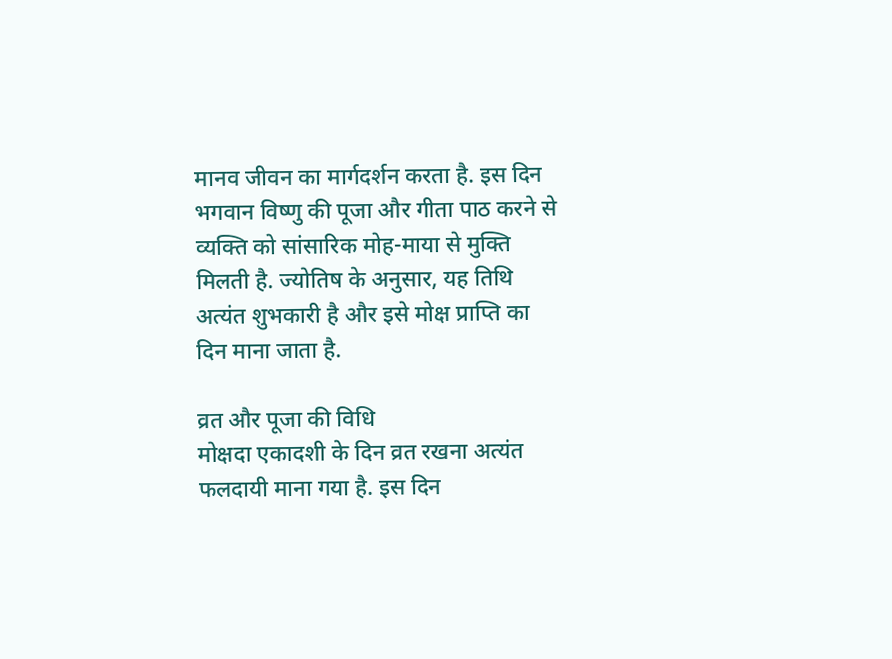मानव जीवन का मार्गदर्शन करता है. इस दिन भगवान विष्णु की पूजा और गीता पाठ करने से व्यक्ति को सांसारिक मोह-माया से मुक्ति मिलती है. ज्योतिष के अनुसार, यह तिथि अत्यंत शुभकारी है और इसे मोक्ष प्राप्ति का दिन माना जाता है.

व्रत और पूजा की विधि
मोक्षदा एकादशी के दिन व्रत रखना अत्यंत फलदायी माना गया है. इस दिन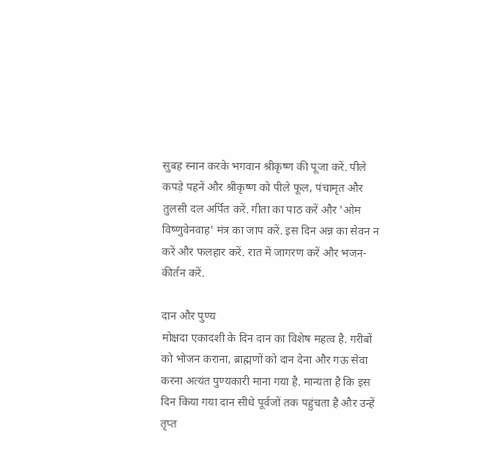सुबह स्नान करके भगवान श्रीकृष्ण की पूजा करें. पीले कपड़े पहनें और श्रीकृष्ण को पीले फूल, पंचामृत और तुलसी दल अर्पित करें. गीता का पाठ करें और 'ओम विष्णुवेनवाह' मंत्र का जाप करें. इस दिन अन्न का सेवन न करें और फलहार करें. रात में जागरण करें और भजन-कीर्तन करें.

दान और पुण्य
मोक्षदा एकादशी के दिन दान का विशेष महत्व है. गरीबों को भोजन कराना, ब्राह्मणों को दान देना और गऊ सेवा करना अत्यंत पुण्यकारी माना गया है. मान्यता है कि इस दिन किया गया दान सीधे पूर्वजों तक पहुंचता है और उन्हें तृप्त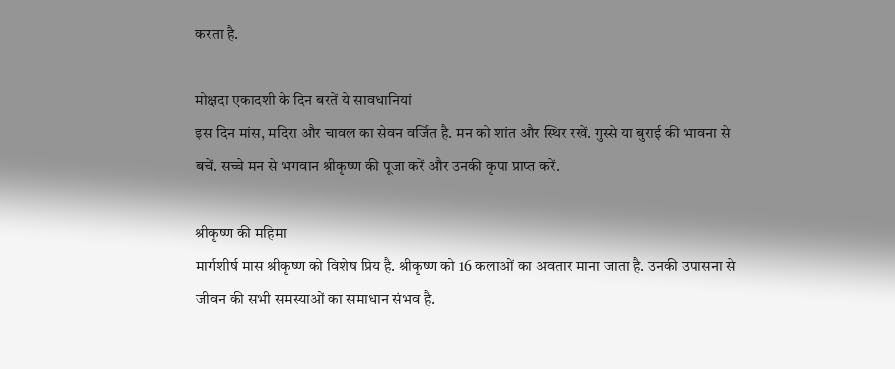करता है.

मोक्षदा एकादशी के दिन बरतें ये सावधानियां
इस दिन मांस, मदिरा और चावल का सेवन वर्जित है. मन को शांत और स्थिर रखें. गुस्से या बुराई की भावना से बचें. सच्चे मन से भगवान श्रीकृष्ण की पूजा करें और उनकी कृपा प्राप्त करें.

श्रीकृष्ण की महिमा
मार्गशीर्ष मास श्रीकृष्ण को विशेष प्रिय है. श्रीकृष्ण को 16 कलाओं का अवतार माना जाता है. उनकी उपासना से जीवन की सभी समस्याओं का समाधान संभव है.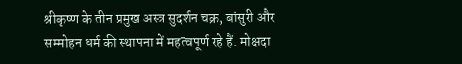श्रीकृष्ण के तीन प्रमुख अस्त्र सुदर्शन चक्र, बांसुरी और सम्मोहन धर्म की स्थापना में महत्वपूर्ण रहे हैं. मोक्षदा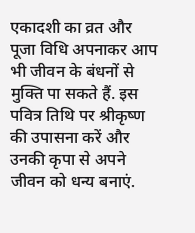एकादशी का व्रत और पूजा विधि अपनाकर आप भी जीवन के बंधनों से मुक्ति पा सकते हैं. इस पवित्र तिथि पर श्रीकृष्ण की उपासना करें और उनकी कृपा से अपने जीवन को धन्य बनाएं.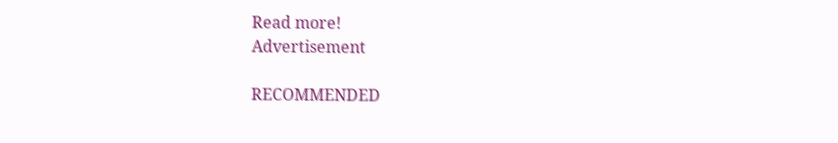Read more!
Advertisement

RECOMMENDED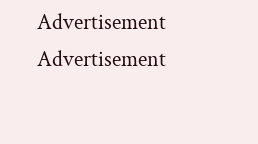Advertisement
Advertisement